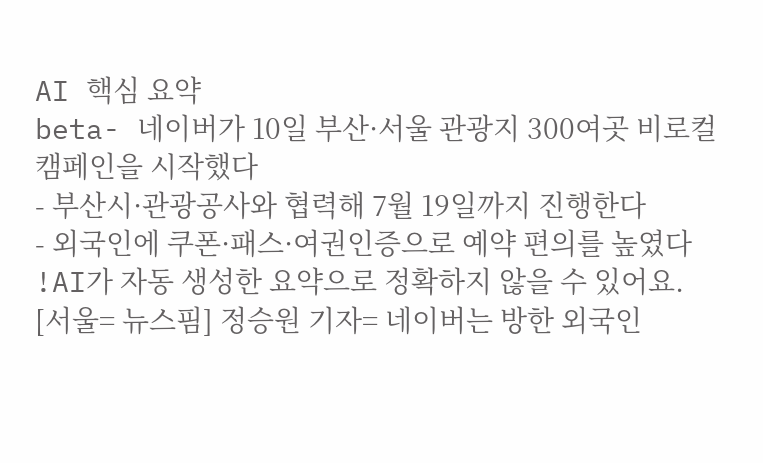AI 핵심 요약
beta- 네이버가 10일 부산·서울 관광지 300여곳 비로컬 캠페인을 시작했다
- 부산시·관광공사와 협력해 7월 19일까지 진행한다
- 외국인에 쿠폰·패스·여권인증으로 예약 편의를 높였다
!AI가 자동 생성한 요약으로 정확하지 않을 수 있어요.
[서울= 뉴스핌] 정승원 기자= 네이버는 방한 외국인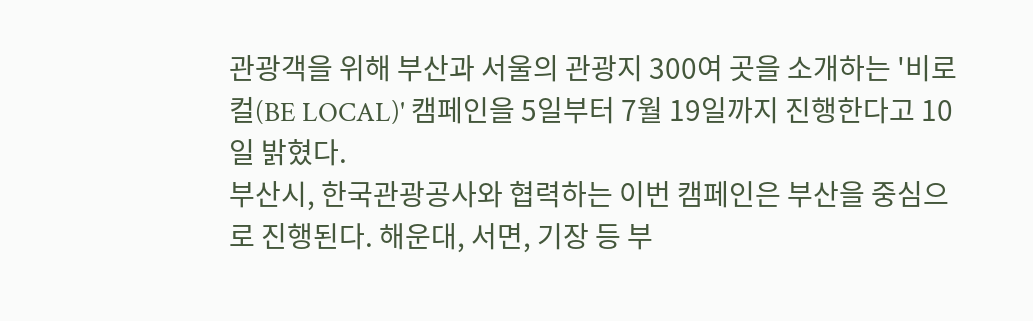관광객을 위해 부산과 서울의 관광지 300여 곳을 소개하는 '비로컬(BE LOCAL)' 캠페인을 5일부터 7월 19일까지 진행한다고 10일 밝혔다.
부산시, 한국관광공사와 협력하는 이번 캠페인은 부산을 중심으로 진행된다. 해운대, 서면, 기장 등 부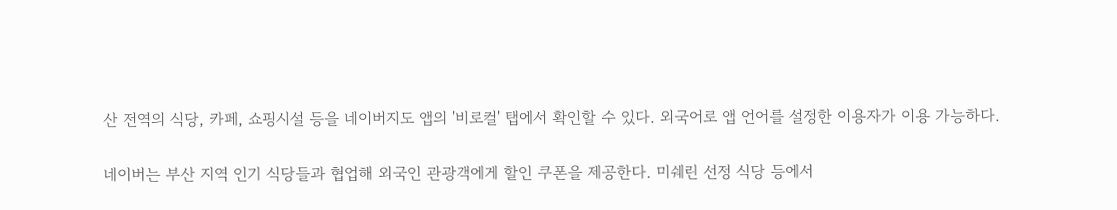산 전역의 식당, 카페, 쇼핑시설 등을 네이버지도 앱의 '비로컬' 탭에서 확인할 수 있다. 외국어로 앱 언어를 설정한 이용자가 이용 가능하다.

네이버는 부산 지역 인기 식당들과 협업해 외국인 관광객에게 할인 쿠폰을 제공한다. 미쉐린 선정 식당 등에서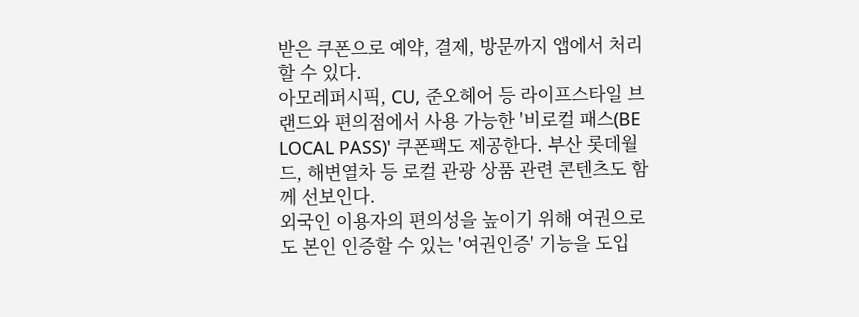받은 쿠폰으로 예약, 결제, 방문까지 앱에서 처리할 수 있다.
아모레퍼시픽, CU, 준오헤어 등 라이프스타일 브랜드와 편의점에서 사용 가능한 '비로컬 패스(BE LOCAL PASS)' 쿠폰팩도 제공한다. 부산 롯데월드, 해변열차 등 로컬 관광 상품 관련 콘텐츠도 함께 선보인다.
외국인 이용자의 편의성을 높이기 위해 여권으로도 본인 인증할 수 있는 '여권인증' 기능을 도입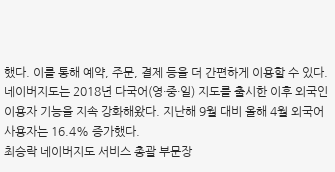했다. 이를 통해 예약, 주문, 결제 등을 더 간편하게 이용할 수 있다.
네이버지도는 2018년 다국어(영·중·일) 지도를 출시한 이후 외국인 이용자 기능을 지속 강화해왔다. 지난해 9월 대비 올해 4월 외국어 사용자는 16.4% 증가했다.
최승락 네이버지도 서비스 총괄 부문장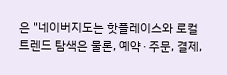은 "네이버지도는 핫플레이스와 로컬 트렌드 탐색은 물론, 예약∙주문, 결제,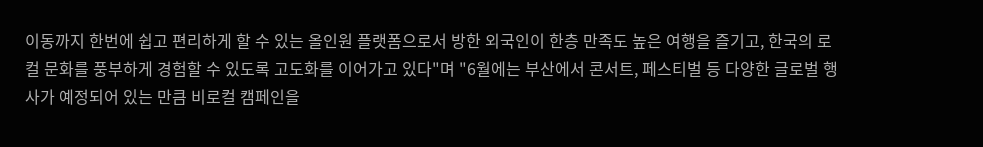이동까지 한번에 쉽고 편리하게 할 수 있는 올인원 플랫폼으로서 방한 외국인이 한층 만족도 높은 여행을 즐기고, 한국의 로컬 문화를 풍부하게 경험할 수 있도록 고도화를 이어가고 있다"며 "6월에는 부산에서 콘서트, 페스티벌 등 다양한 글로벌 행사가 예정되어 있는 만큼 비로컬 캠페인을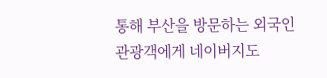통해 부산을 방문하는 외국인 관광객에게 네이버지도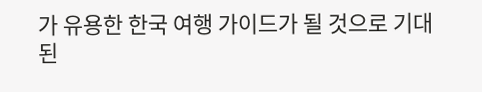가 유용한 한국 여행 가이드가 될 것으로 기대된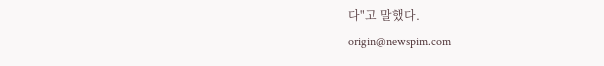다"고 말했다.
origin@newspim.com